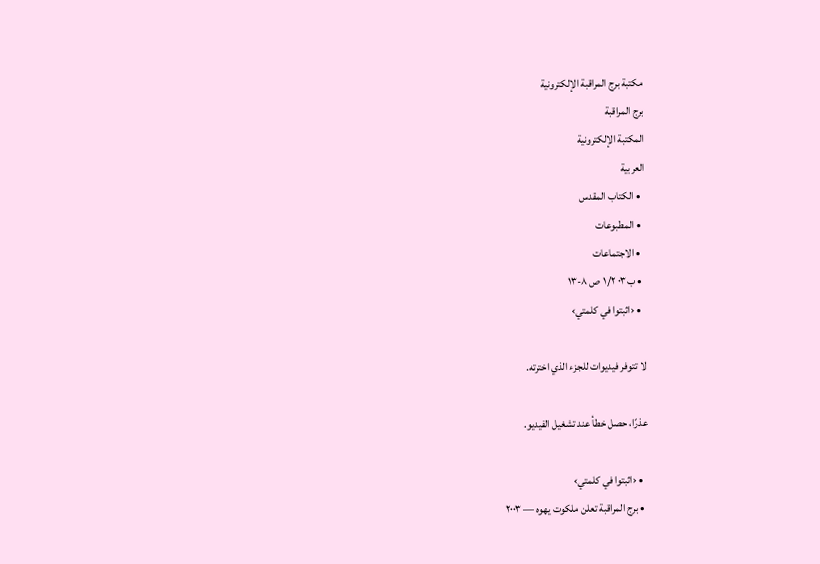مكتبة برج المراقبة الإلكترونية
برج المراقبة
المكتبة الإلكترونية
العربية
  • الكتاب المقدس
  • المطبوعات
  • الاجتماعات
  • ب٠٣ ١/٢ ص ٨-١٣
  • ‹اثبتوا في كلمتي›

لا تتوفر فيديوات للجزء الذي اخترته.

عذرًا، حصل خطأ عند تشغيل الفيديو.

  • ‹اثبتوا في كلمتي›
  • برج المراقبة تعلن ملكوت يهوه — ٢٠٠٣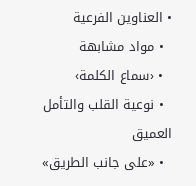• العناوين الفرعية
  • مواد مشابهة
  • ‹سماع الكلمة›
  • نوعية القلب والتأمل العميق
  • «على جانب الطريق»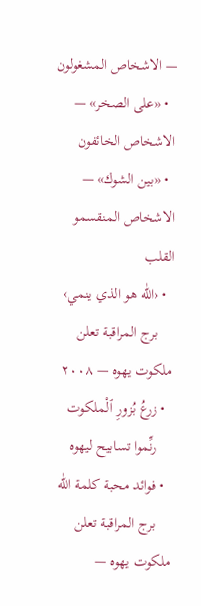— الاشخاص المشغولون
  • «على الصخر» — الاشخاص الخائفون
  • «بين الشوك» — الاشخاص المنقسمو القلب
  • ‹اللّٰه هو الذي ينمي›
    برج المراقبة تعلن ملكوت يهوه — ٢٠٠٨
  • زرعُ بُزورِ ٱلْملكوت
    رنِّموا تسابيح ليهوه
  • فوائد محبة كلمة اللّٰه
    برج المراقبة تعلن ملكوت يهوه —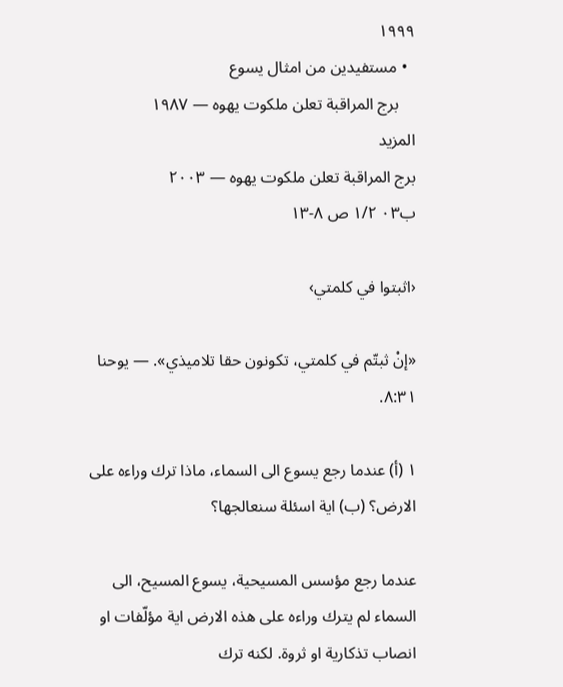١٩٩٩
  • مستفيدين من امثال يسوع
    برج المراقبة تعلن ملكوت يهوه — ١٩٨٧
المزيد
برج المراقبة تعلن ملكوت يهوه — ٢٠٠٣
ب٠٣ ١/٢ ص ٨-١٣

‹اثبتوا في كلمتي›

«إنْ ثبتّم في كلمتي، تكونون حقا تلاميذي». — يوحنا ٨:٣١.

١ (أ) عندما رجع يسوع الى السماء، ماذا ترك وراءه على الارض؟ (ب) اية اسئلة سنعالجها؟

عندما رجع مؤسس المسيحية، يسوع المسيح، الى السماء لم يترك وراءه على هذه الارض اية مؤلّفات او انصاب تذكارية او ثروة. لكنه ترك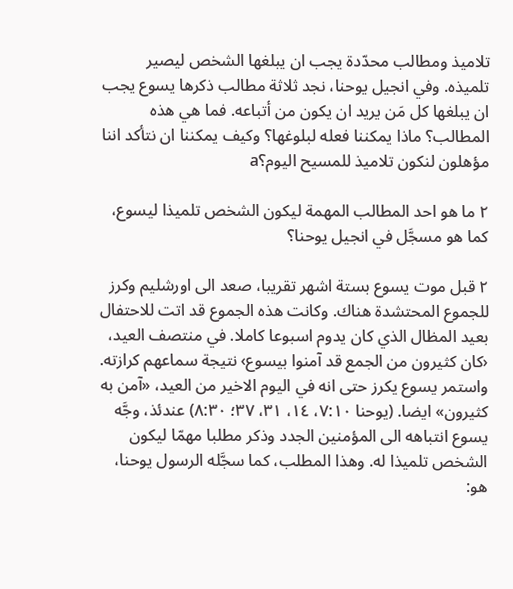تلاميذ ومطالب محدّدة يجب ان يبلغها الشخص ليصير تلميذه. وفي انجيل يوحنا، نجد ثلاثة مطالب ذكرها يسوع يجب ان يبلغها كل مَن يريد ان يكون من أتباعه. فما هي هذه المطالب؟ ماذا يمكننا فعله لبلوغها؟ وكيف يمكننا ان نتأكد اننا مؤهلون لنكون تلاميذ للمسيح اليوم؟a

٢ ما هو احد المطالب المهمة ليكون الشخص تلميذا ليسوع، كما هو مسجَّل في انجيل يوحنا؟

٢ قبل موت يسوع بستة اشهر تقريبا، صعد الى اورشليم وكرز للجموع المحتشدة هناك. وكانت هذه الجموع قد اتت للاحتفال بعيد المظال الذي كان يدوم اسبوعا كاملا. في منتصف العيد، ‹كان كثيرون من الجمع قد آمنوا بيسوع› نتيجة سماعهم كرازته. واستمر يسوع يكرز حتى انه في اليوم الاخير من العيد، «آمن به كثيرون» ايضا. (يوحنا ٧:١٠، ١٤، ٣١، ٣٧؛ ٨:٣٠) عندئذ، وجَّه يسوع انتباهه الى المؤمنين الجدد وذكر مطلبا مهمّا ليكون الشخص تلميذا له. وهذا المطلب، كما سجَّله الرسول يوحنا، هو: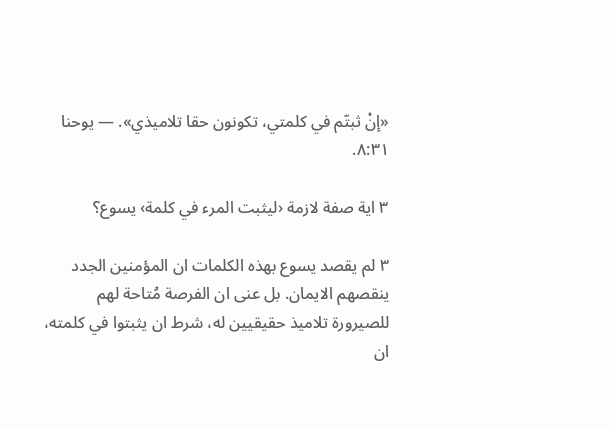«إنْ ثبتّم في كلمتي، تكونون حقا تلاميذي». — يوحنا ٨:٣١.

٣ اية صفة لازمة ‹ليثبت المرء في كلمة› يسوع؟

٣ لم يقصد يسوع بهذه الكلمات ان المؤمنين الجدد ينقصهم الايمان. بل عنى ان الفرصة مُتاحة لهم للصيرورة تلاميذ حقيقيين له، شرط ان يثبتوا في كلمته، ان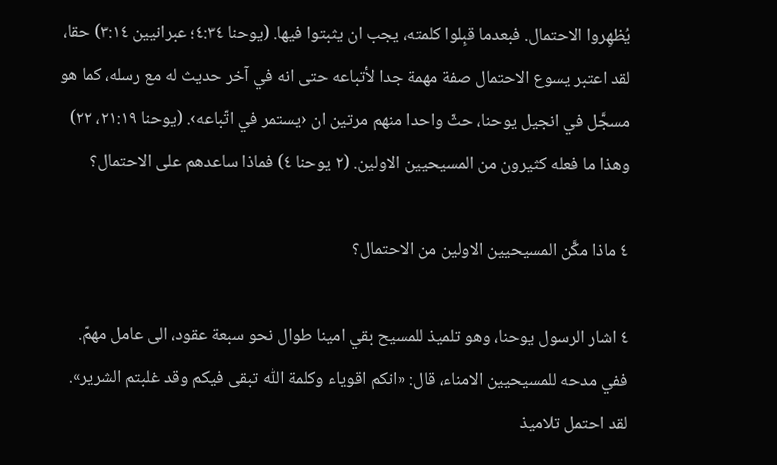يُظهِروا الاحتمال. فبعدما قبِلوا كلمته، يجب ان يثبتوا فيها. (يوحنا ٤:٣٤؛ عبرانيين ٣:١٤) حقا، لقد اعتبر يسوع الاحتمال صفة مهمة جدا لأتباعه حتى انه في آخر حديث له مع رسله، كما هو مسجَّل في انجيل يوحنا، حثّ واحدا منهم مرتين ان ‹يستمر في اتّباعه›. (يوحنا ٢١:١٩، ٢٢) وهذا ما فعله كثيرون من المسيحيين الاولين. (٢ يوحنا ٤) فماذا ساعدهم على الاحتمال؟

٤ ماذا مكَّن المسيحيين الاولين من الاحتمال؟

٤ اشار الرسول يوحنا، وهو تلميذ للمسيح بقي امينا طوال نحو سبعة عقود، الى عامل مهمّ. ففي مدحه للمسيحيين الامناء، قال: «انكم اقوياء وكلمة اللّٰه تبقى فيكم وقد غلبتم الشرير». لقد احتمل تلاميذ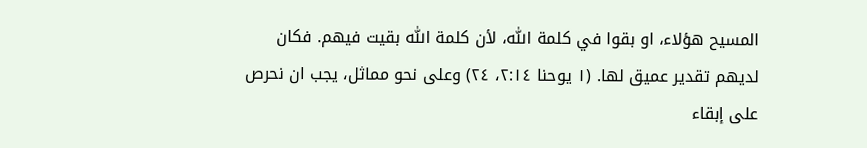المسيح هؤلاء، او بقوا في كلمة اللّٰه، لأن كلمة اللّٰه بقيت فيهم. فكان لديهم تقدير عميق لها. (١ يوحنا ٢:١٤، ٢٤) وعلى نحو مماثل، يجب ان نحرص على إبقاء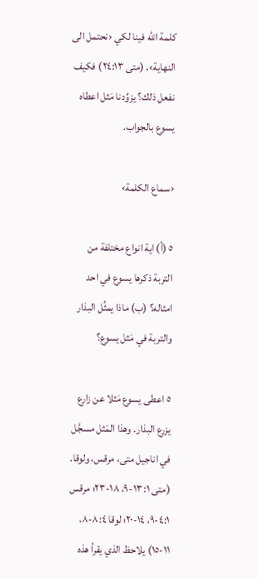كلمة اللّٰه فينا لكي ‹نحتمل الى النهاية›. (متى ٢٤:١٣) فكيف نفعل ذلك؟ يزوِّدنا مَثل اعطاه يسوع بالجواب.

‹سماع الكلمة›

٥ (أ) اية انواع مختلفة من التربة ذكرها يسوع في احد امثاله؟ (ب) ماذا يمثِّل البذار والتربة في مَثل يسوع؟

٥ اعطى يسوع مَثلا عن زارع يزرع البذار. وهذا المَثل مسجَّل في اناجيل متى، مرقس، ولوقا. (متى ١٣:١-٩، ١٨-٢٣؛ مرقس ٤:١-٩، ١٤-٢٠؛ لوقا ٨:٤-٨، ١١-١٥) يلاحظ الذي يقرأ هذه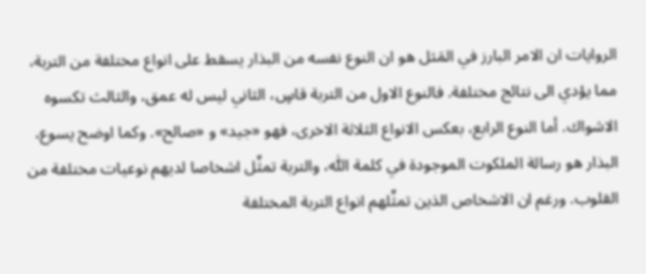الروايات ان الامر البارز في المَثل هو ان النوع نفسه من البذار يسقط على انواع مختلفة من التربة، مما يؤدي الى نتائج مختلفة. فالنوع الاول من التربة قاسٍ، الثاني ليس له عمق، والثالث تكسوه الاشواك. أما النوع الرابع، بعكس الانواع الثلاثة الاخرى، فهو «جيد» و «صالح». وكما اوضح يسوع، البذار هو رسالة الملكوت الموجودة في كلمة اللّٰه، والتربة تمثِّل اشخاصا لديهم نوعيات مختلفة من القلوب. ورغم ان الاشخاص الذين تمثِّلهم انواع التربة المختلفة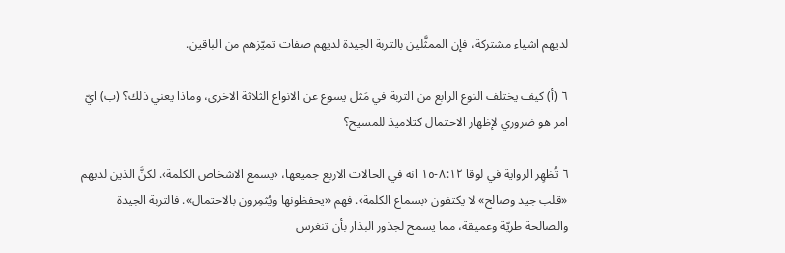لديهم اشياء مشتركة، فإن الممثَّلين بالتربة الجيدة لديهم صفات تميّزهم من الباقين.

٦ (أ) كيف يختلف النوع الرابع من التربة في مَثل يسوع عن الانواع الثلاثة الاخرى، وماذا يعني ذلك؟ (ب) ايّ امر هو ضروري لإظهار الاحتمال كتلاميذ للمسيح؟

٦ تُظهِر الرواية في لوقا ٨:١٢-١٥ انه في الحالات الاربع جميعها، ‹يسمع الاشخاص الكلمة›. لكنَّ الذين لديهم «قلب جيد وصالح» لا يكتفون ‹بسماع الكلمة›. فهم «يحفظونها ويُثمِرون بالاحتمال». فالتربة الجيدة والصالحة طريّة وعميقة، مما يسمح لجذور البذار بأن تنغرس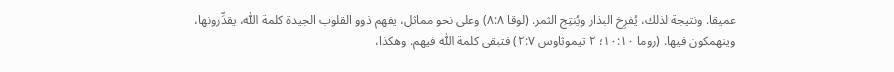عميقا. ونتيجة لذلك، يُفرِخ البذار ويُنتِج الثمر. (لوقا ٨:٨) وعلى نحو مماثل، يفهم ذوو القلوب الجيدة كلمة اللّٰه، يقدِّرونها، وينهمكون فيها. (روما ١٠:١٠؛ ٢ تيموثاوس ٢:٧) فتبقى كلمة اللّٰه فيهم. وهكذا،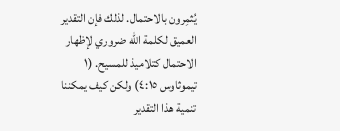يُثمِرون بالاحتمال. لذلك فإن التقدير العميق لكلمة اللّٰه ضروري لإظهار الاحتمال كتلاميذ للمسيح. (١ تيموثاوس ٤:١٥) ولكن كيف يمكننا تنمية هذا التقدير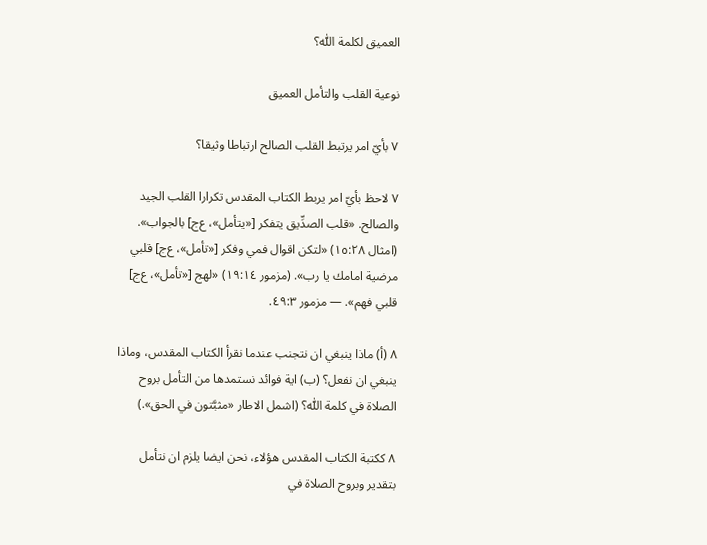العميق لكلمة اللّٰه؟

نوعية القلب والتأمل العميق

٧ بأيّ امر يرتبط القلب الصالح ارتباطا وثيقا؟

٧ لاحظ بأيّ امر يربط الكتاب المقدس تكرارا القلب الجيد والصالح. «قلب الصدِّيق يتفكر [«يتأمل»، ع‌ج] بالجواب». (امثال ١٥:٢٨) «لتكن اقوال فمي وفكر [«تأمل»، ع‌ج] قلبي مرضية امامك يا رب». (مزمور ١٩:١٤) «لهج [«تأمل»، ع‌ج] قلبي فهم». — مزمور ٤٩:٣.

٨ (أ) ماذا ينبغي ان نتجنب عندما نقرأ الكتاب المقدس، وماذا ينبغي ان نفعل؟ (ب) اية فوائد نستمدها من التأمل بروح الصلاة في كلمة اللّٰه؟ (اشمل الاطار «مثبَّتون في الحق».)

٨ ككتبة الكتاب المقدس هؤلاء، نحن ايضا يلزم ان نتأمل بتقدير وبروح الصلاة في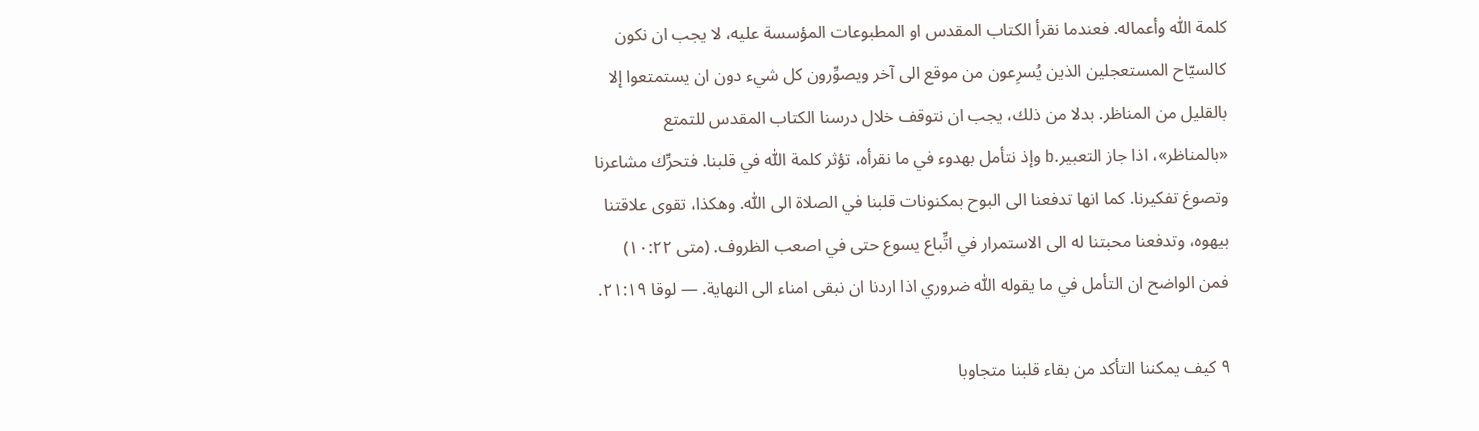كلمة اللّٰه وأعماله. فعندما نقرأ الكتاب المقدس او المطبوعات المؤسسة عليه، لا يجب ان نكون كالسيّاح المستعجلين الذين يُسرِعون من موقع الى آخر ويصوِّرون كل شيء دون ان يستمتعوا إلا بالقليل من المناظر. بدلا من ذلك، يجب ان نتوقف خلال درسنا الكتاب المقدس للتمتع «بالمناظر»، اذا جاز التعبير.b وإذ نتأمل بهدوء في ما نقرأه، تؤثر كلمة اللّٰه في قلبنا. فتحرِّك مشاعرنا وتصوغ تفكيرنا. كما انها تدفعنا الى البوح بمكنونات قلبنا في الصلاة الى اللّٰه. وهكذا، تقوى علاقتنا بيهوه، وتدفعنا محبتنا له الى الاستمرار في اتِّباع يسوع حتى في اصعب الظروف. (متى ١٠:٢٢) فمن الواضح ان التأمل في ما يقوله اللّٰه ضروري اذا اردنا ان نبقى امناء الى النهاية. — لوقا ٢١:١٩.

٩ كيف يمكننا التأكد من بقاء قلبنا متجاوبا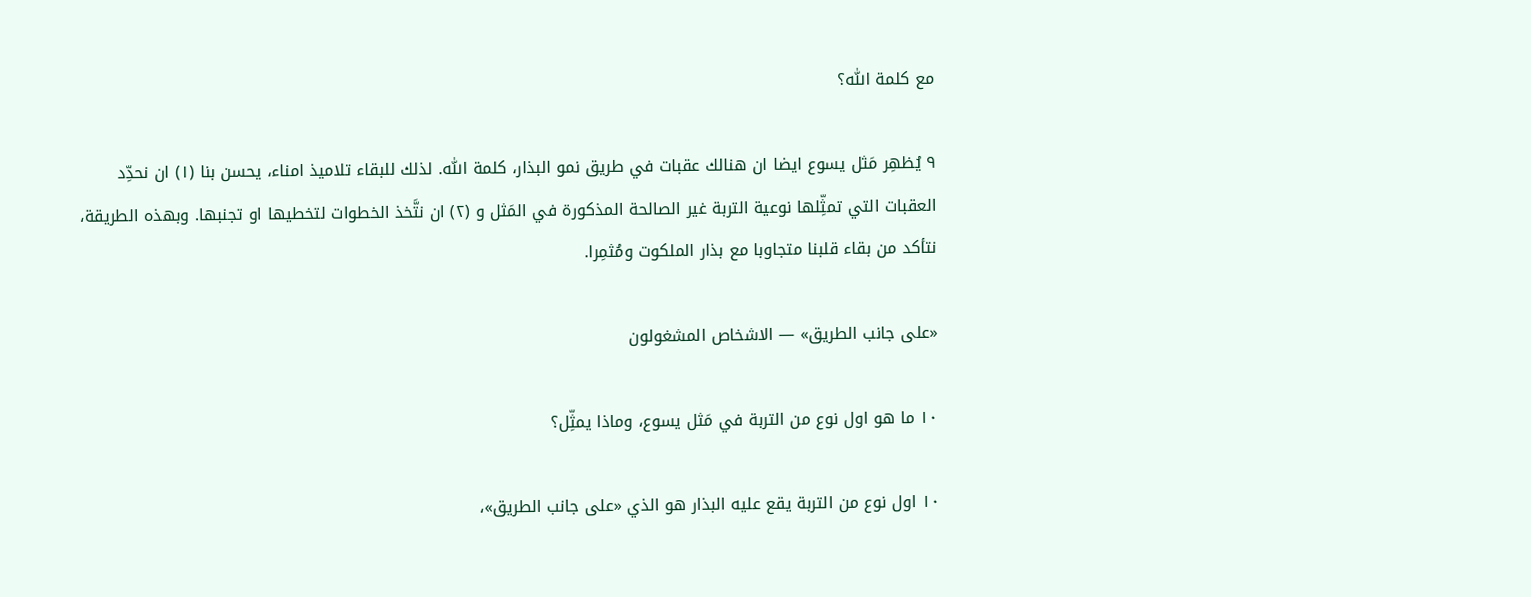مع كلمة اللّٰه؟

٩ يُظهِر مَثل يسوع ايضا ان هنالك عقبات في طريق نمو البذار، كلمة اللّٰه. لذلك للبقاء تلاميذ امناء، يحسن بنا (١) ان نحدِّد العقبات التي تمثِّلها نوعية التربة غير الصالحة المذكورة في المَثل و (٢) ان نتَّخذ الخطوات لتخطيها او تجنبها. وبهذه الطريقة، نتأكد من بقاء قلبنا متجاوبا مع بذار الملكوت ومُثمِرا.

«على جانب الطريق» — الاشخاص المشغولون

١٠ ما هو اول نوع من التربة في مَثل يسوع، وماذا يمثِّل؟

١٠ اول نوع من التربة يقع عليه البذار هو الذي «على جانب الطريق»،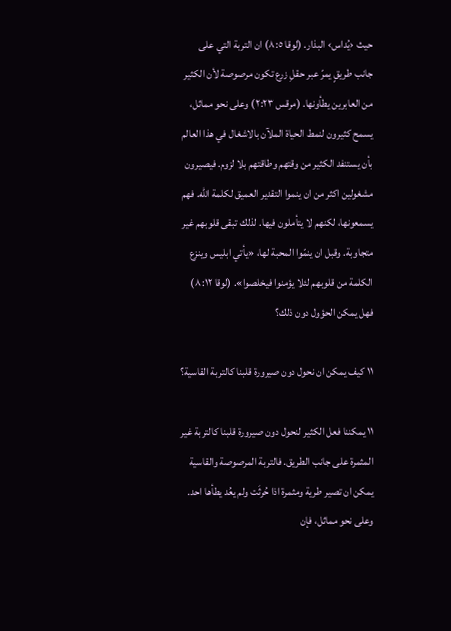حيث ‹يُداس› البذار. (لوقا ٨:٥) ان التربة التي على جانب طريقٍ يمرّ عبر حقلِ زرع تكون مرصوصة لأن الكثير من العابرين يطأونها. (مرقس ٢:٢٣) وعلى نحو مماثل، يسمح كثيرون لنمط الحياة الملآن بالاشغال في هذا العالم بأن يستنفد الكثير من وقتهم وطاقتهم بلا لزوم. فيصيرون مشغولين اكثر من ان ينموا التقدير العميق لكلمة اللّٰه. فهم يسمعونها، لكنهم لا يتأملون فيها. لذلك تبقى قلوبهم غير متجاوبة. وقبل ان ينمّوا المحبة لها، «يأتي ابليس وينزع الكلمة من قلوبهم لئلا يؤمنوا فيخلصوا». (لوقا ٨:١٢) فهل يمكن الحؤول دون ذلك؟

١١ كيف يمكن ان نحول دون صيرورة قلبنا كالتربة القاسية؟

١١ يمكننا فعل الكثير لنحول دون صيرورة قلبنا كالتربة غير المثمرة على جانب الطريق. فالتربة المرصوصة والقاسية يمكن ان تصير طرية ومثمرة اذا حُرثَت ولم يعُد يطأها احد. وعلى نحو مماثل، فإن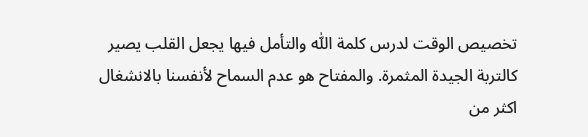تخصيص الوقت لدرس كلمة اللّٰه والتأمل فيها يجعل القلب يصير كالتربة الجيدة المثمرة. والمفتاح هو عدم السماح لأنفسنا بالانشغال اكثر من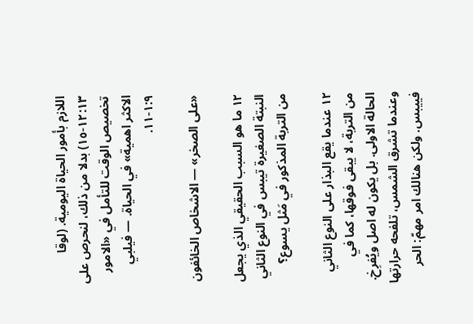اللازم بأمور الحياة اليومية. (لوقا ١٢:١٣-١٥) بدلا من ذلك، لنحرص على تخصيص الوقت للتأمل في «الامور الاكثر اهمية» في الحياة. — فيلبي ١:٩-١١.

«على الصخر» — الاشخاص الخائفون

١٢ ما هو السبب الحقيقي الذي يجعل النبتة الصغيرة تيبس في النوع الثاني من التربة المذكور في مَثل يسوع؟

١٢ عندما يقع البذار على النوع الثاني من التربة، لا يبقى فوقها، كما في الحالة الاولى. بل يكون له اصل ويُفرِخ. وعندما تشرق الشمس، تلفحه حرارتها فييبس. ولكن هنالك امر مهمّ: الحر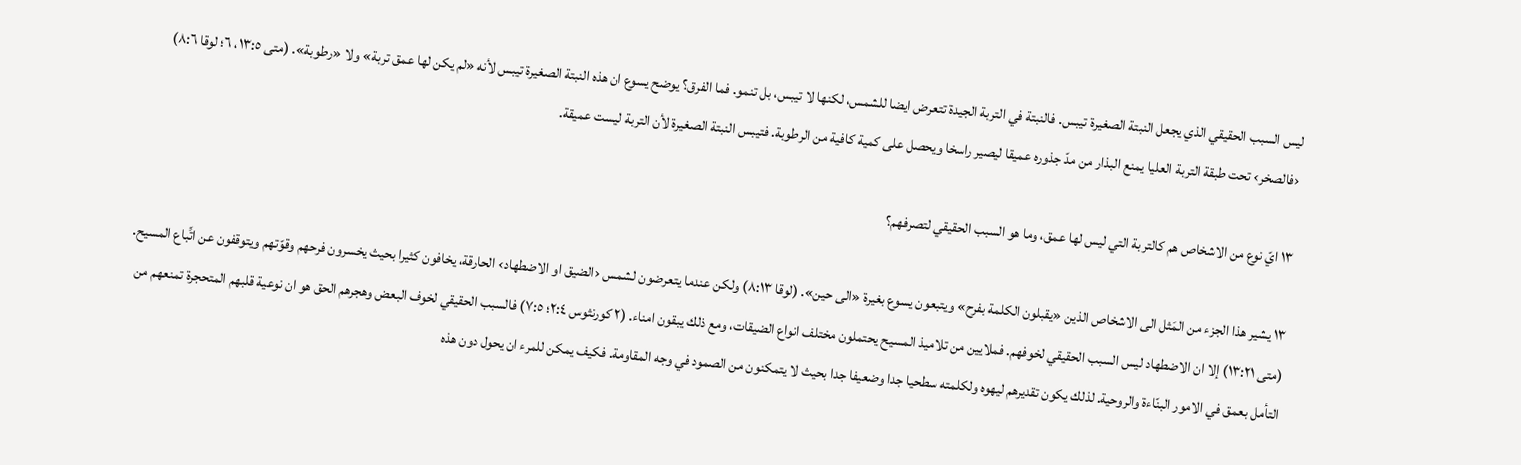ليس السبب الحقيقي الذي يجعل النبتة الصغيرة تيبس. فالنبتة في التربة الجيدة تتعرض ايضا للشمس، لكنها لا تيبس، بل تنمو. فما الفرق؟ يوضح يسوع ان هذه النبتة الصغيرة تيبس لأنه «لم يكن لها عمق تربة» ولا «رطوبة». (متى ١٣:٥، ٦؛ لوقا ٨:٦) ‹فالصخر› تحت طبقة التربة العليا يمنع البذار من مدّ جذوره عميقا ليصير راسخا ويحصل على كمية كافية من الرطوبة. فتيبس النبتة الصغيرة لأن التربة ليست عميقة.

١٣ ايّ نوع من الاشخاص هم كالتربة التي ليس لها عمق، وما هو السبب الحقيقي لتصرفهم؟

١٣ يشير هذا الجزء من المَثل الى الاشخاص الذين «يقبلون الكلمة بفرح» ويتبعون يسوع بغيرة «الى حين». (لوقا ٨:١٣) ولكن عندما يتعرضون لشمس ‹الضيق او الاضطهاد› الحارقة، يخافون كثيرا بحيث يخسرون فرحهم وقوّتهم ويتوقفون عن اتِّباع المسيح. (متى ١٣:٢١) إلا ان الاضطهاد ليس السبب الحقيقي لخوفهم. فملايين من تلاميذ المسيح يحتملون مختلف انواع الضيقات، ومع ذلك يبقون امناء. (٢ كورنثوس ٢:٤؛ ٧:٥) فالسبب الحقيقي لخوف البعض وهجرهم الحق هو ان نوعية قلبهم المتحجرة تمنعهم من التأمل بعمق في الامور البنّاءة والروحية. لذلك يكون تقديرهم ليهوه ولكلمته سطحيا جدا وضعيفا جدا بحيث لا يتمكنون من الصمود في وجه المقاومة. فكيف يمكن للمرء ان يحول دون هذه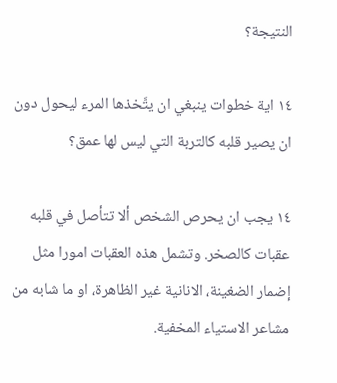النتيجة؟

١٤ اية خطوات ينبغي ان يتَّخذها المرء ليحول دون ان يصير قلبه كالتربة التي ليس لها عمق؟

١٤ يجب ان يحرص الشخص ألا تتأصل في قلبه عقبات كالصخر. وتشمل هذه العقبات امورا مثل إضمار الضغينة، الانانية غير الظاهرة، او ما شابه من مشاعر الاستياء المخفية.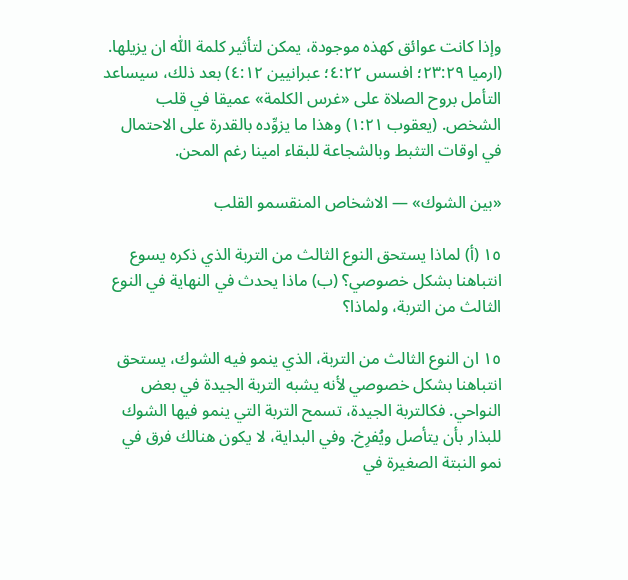وإذا كانت عوائق كهذه موجودة، يمكن لتأثير كلمة اللّٰه ان يزيلها. (ارميا ٢٣:٢٩؛ افسس ٤:٢٢؛ عبرانيين ٤:١٢) بعد ذلك، سيساعد التأمل بروح الصلاة على «غرس الكلمة» عميقا في قلب الشخص. (يعقوب ١:٢١) وهذا ما يزوِّده بالقدرة على الاحتمال في اوقات التثبط وبالشجاعة للبقاء امينا رغم المحن.

«بين الشوك» — الاشخاص المنقسمو القلب

١٥ (أ) لماذا يستحق النوع الثالث من التربة الذي ذكره يسوع انتباهنا بشكل خصوصي؟ (ب) ماذا يحدث في النهاية في النوع الثالث من التربة، ولماذا؟

١٥ ان النوع الثالث من التربة، الذي ينمو فيه الشوك، يستحق انتباهنا بشكل خصوصي لأنه يشبه التربة الجيدة في بعض النواحي. فكالتربة الجيدة، تسمح التربة التي ينمو فيها الشوك للبذار بأن يتأصل ويُفرِخ. وفي البداية، لا يكون هنالك فرق في نمو النبتة الصغيرة في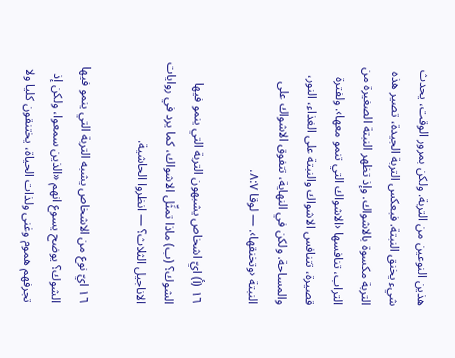هذين النوعين من التربة. ولكن بمرور الوقت، يحدث شيء يخنق النبتة. فبعكس التربة الجيدة، تصير هذه التربة مكسوة بالاشواك. وإذ تظهر النبتة الصغيرة من التراب، تنافسها ‹الاشواك التي تنمو معها›. ولفترة قصيرة، تتنافس الاشواك والنبتة على الغذاء، النور، والمساحة. ولكن في النهاية، تتفوق الاشواك على النبتة ‹وتخنقها›. — لوقا ٨:٧.

١٦ (أ) ايّ اشخاص يشبهون التربة التي ينمو فيها الشوك؟ (ب) ماذا تمثِّل الاشواك، كما يرد في روايات الاناجيل الثلاث؟ — انظروا الحاشية.

١٦ ايّ نوع من الاشخاص يشبه التربة التي ينمو فيها الشوك؟ يوضح يسوع انهم «الذين سمعوا، ولكن إذ تجرفهم هموم وغنى ولذات الحياة، يختنقون كليا ولا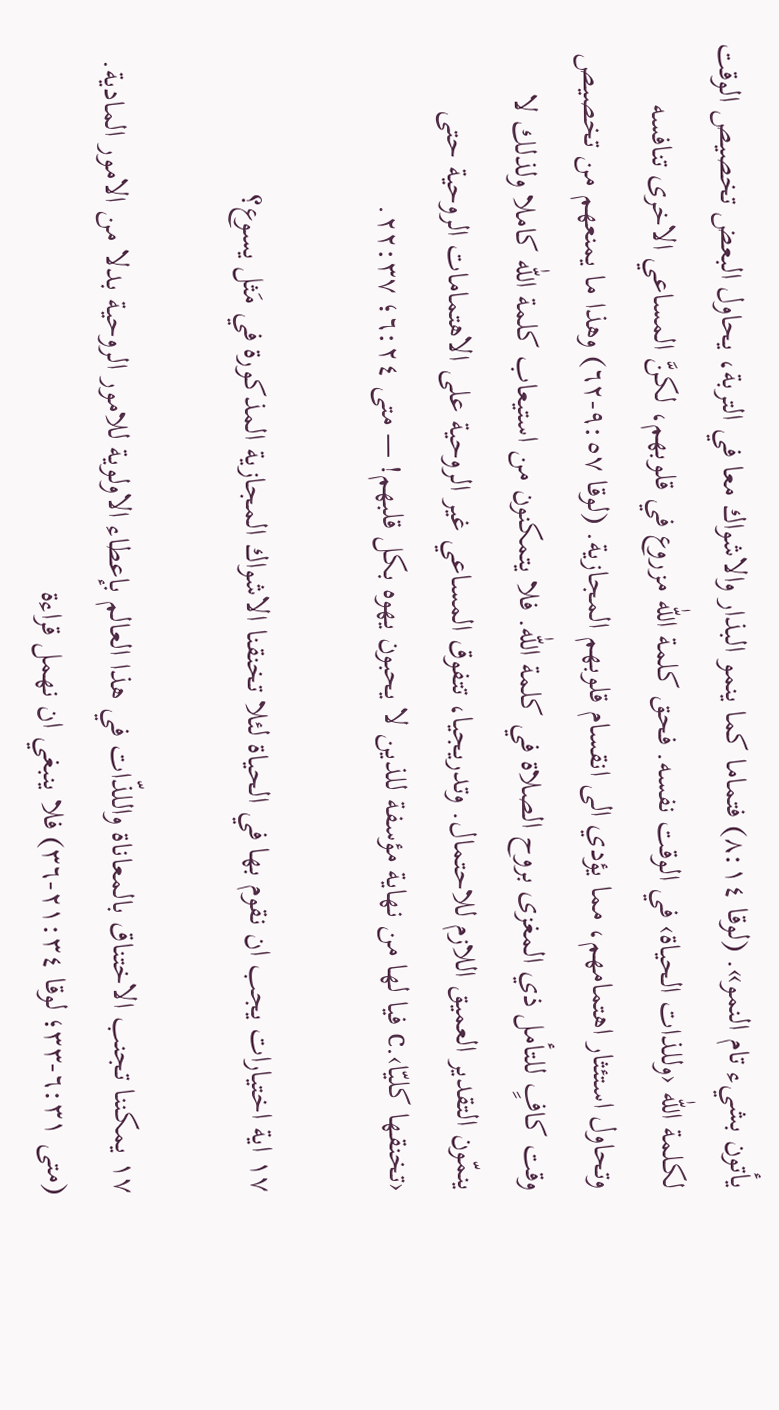يأتون بشيء تام النمو». (لوقا ٨:١٤) فتماما كما ينمو البذار والاشواك معا في التربة، يحاول البعض تخصيص الوقت لكلمة اللّٰه ‹وللذات الحياة› في الوقت نفسه. فحق كلمة اللّٰه مزروع في قلوبهم، لكنَّ المساعي الاخرى تنافسه وتحاول استئثار اهتمامهم، مما يؤدي الى انقسام قلوبهم المجازية. (لوقا ٩:٥٧-٦٢) وهذا ما يمنعهم من تخصيص وقت كافٍ للتأمل ذي المغزى بروح الصلاة في كلمة اللّٰه. فلا يتمكنون من استيعاب كلمة اللّٰه كاملا ولذلك لا ينمّون التقدير العميق اللازم للاحتمال. وتدريجيا، تتفوق المساعي غير الروحية على الاهتمامات الروحية حتى ‹تخنقها كليّا›.c فيا لها من نهاية مؤسفة للذين لا يحبون يهوه بكل قلبهم! — متى ٦:٢٤؛ ٢٢:٣٧.

١٧ اية اختيارات يجب ان نقوم بها في الحياة لئلا تخنقنا الاشواك المجازية المذكورة في مَثل يسوع؟

١٧ يمكننا تجنب الاختناق بالمعاناة واللذّات في هذا العالم بإعطاء الاولوية للامور الروحية بدلا من الامور المادية. (متى ٦:٣١-٣٣؛ لوقا ٢١:٣٤-٣٦) فلا ينبغي ان نهمل قراءة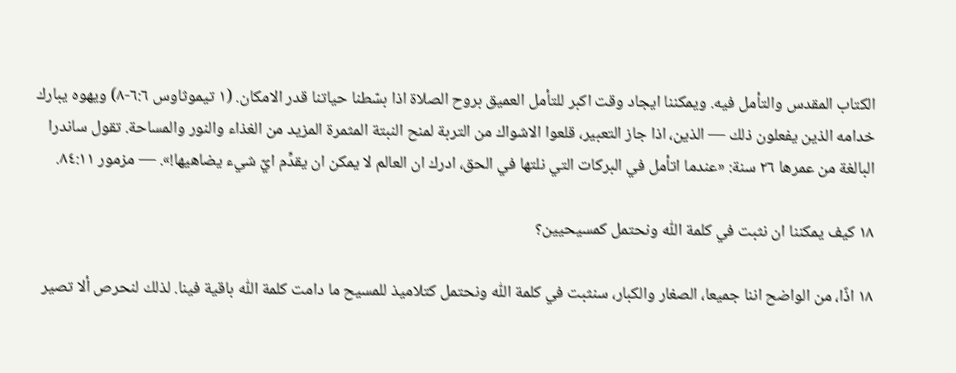الكتاب المقدس والتأمل فيه. ويمكننا ايجاد وقت اكبر للتأمل العميق بروح الصلاة اذا بسّطنا حياتنا قدر الامكان. (١ تيموثاوس ٦:٦-٨) ويهوه يبارك خدامه الذين يفعلون ذلك — الذين، اذا جاز التعبير، قلعوا الاشواك من التربة لمنح النبتة المثمرة المزيد من الغذاء والنور والمساحة. تقول ساندرا البالغة من عمرها ٢٦ سنة: «عندما اتأمل في البركات التي نلتها في الحق، ادرك ان العالم لا يمكن ان يقدِّم ايّ شيء يضاهيها!». — مزمور ٨٤:١١.

١٨ كيف يمكننا ان نثبت في كلمة اللّٰه ونحتمل كمسيحيين؟

١٨ اذًا، من الواضح اننا جميعا، الصغار والكبار، سنثبت في كلمة اللّٰه ونحتمل كتلاميذ للمسيح ما دامت كلمة اللّٰه باقية فينا. لذلك لنحرص ألا تصير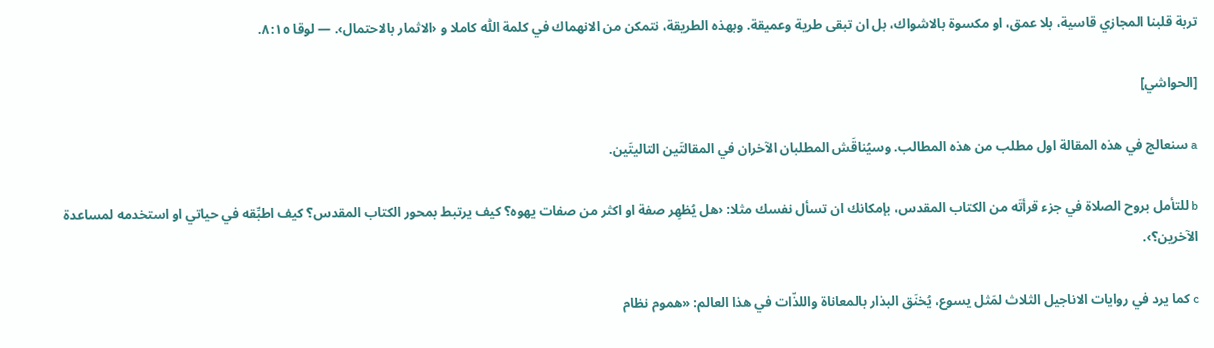تربة قلبنا المجازي قاسية، بلا عمق، او مكسوة بالاشواك، بل ان تبقى طرية وعميقة. وبهذه الطريقة، نتمكن من الانهماك في كلمة اللّٰه كاملا و ‹الاثمار بالاحتمال›. — لوقا ٨:١٥.

[الحواشي]

a سنعالج في هذه المقالة اول مطلب من هذه المطالب. وسيُناقَش المطلبان الآخران في المقالتَين التاليتَين.

b للتأمل بروح الصلاة في جزء قرأتَه من الكتاب المقدس، بإمكانك ان تسأل نفسك مثلا: ‹هل يُظهِر صفة او اكثر من صفات يهوه؟ كيف يرتبط بمحور الكتاب المقدس؟ كيف اطبِّقه في حياتي او استخدمه لمساعدة الآخرين؟›.

c كما يرد في روايات الاناجيل الثلاث لمَثل يسوع، يُخنَق البذار بالمعاناة واللذّات في هذا العالم: «هموم نظام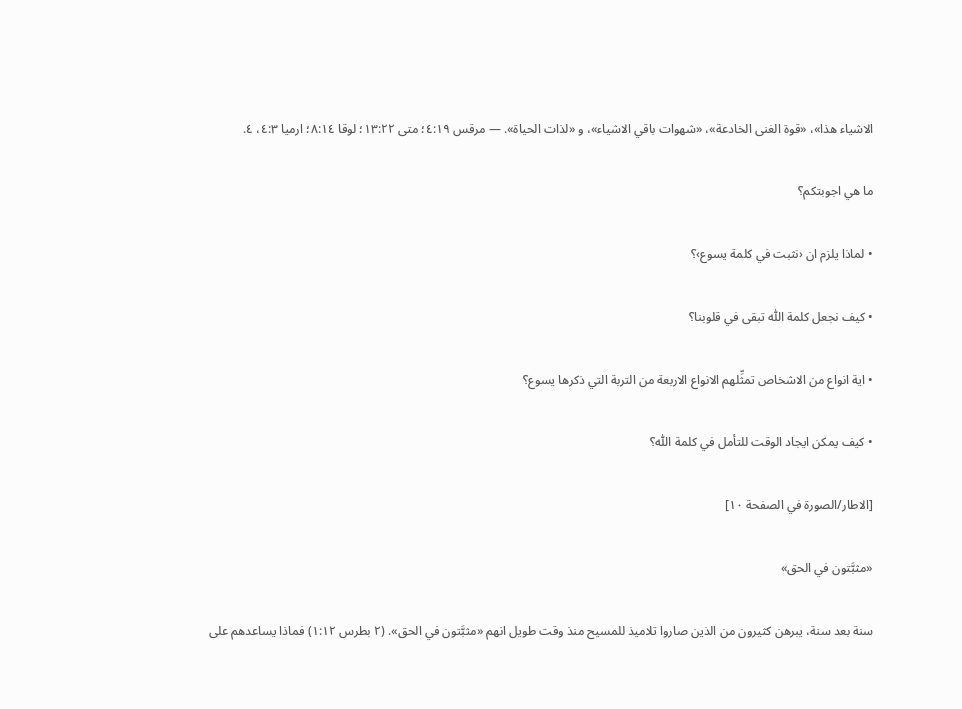الاشياء هذا»، «قوة الغنى الخادعة»، «شهوات باقي الاشياء»، و «لذات الحياة». — مرقس ٤:١٩؛ متى ١٣:٢٢؛ لوقا ٨:١٤؛ ارميا ٤:٣، ٤.

ما هي اجوبتكم؟

• لماذا يلزم ان ‹نثبت في كلمة يسوع›؟

• كيف نجعل كلمة اللّٰه تبقى في قلوبنا؟

• اية انواع من الاشخاص تمثِّلهم الانواع الاربعة من التربة التي ذكرها يسوع؟

• كيف يمكن ايجاد الوقت للتأمل في كلمة اللّٰه؟

[الاطار/الصورة في الصفحة ١٠]

«مثبَّتون في الحق»

سنة بعد سنة، يبرهن كثيرون من الذين صاروا تلاميذ للمسيح منذ وقت طويل انهم «مثبَّتون في الحق». (٢ بطرس ١:١٢) فماذا يساعدهم على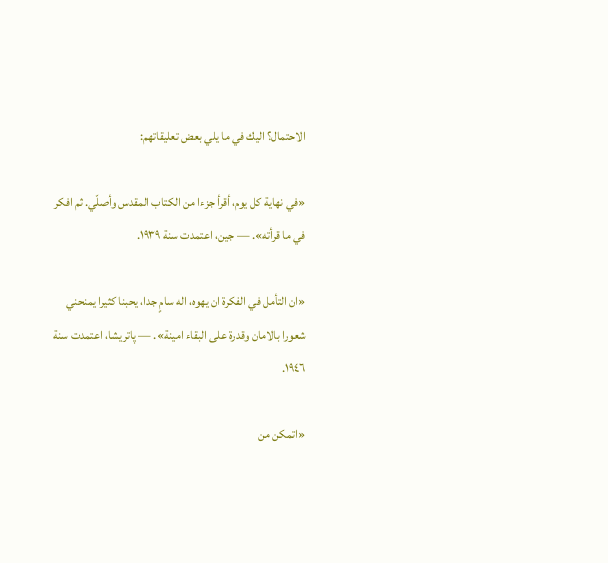الاحتمال؟ اليك في ما يلي بعض تعليقاتهم:

«في نهاية كل يوم، أقرأ جزءا من الكتاب المقدس وأصلّي. ثم افكر في ما قرأته». — جين، اعتمدت سنة ١٩٣٩.

«ان التأمل في الفكرة ان يهوه، اله سامٍ جدا، يحبنا كثيرا يمنحني شعورا بالامان وقدرة على البقاء امينة». — پاتريشا، اعتمدت سنة ١٩٤٦.

«اتمكن من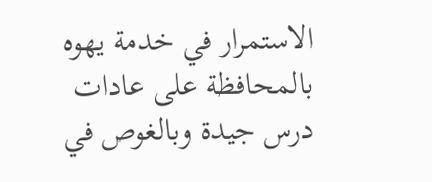الاستمرار في خدمة يهوه بالمحافظة على عادات درس جيدة وبالغوص في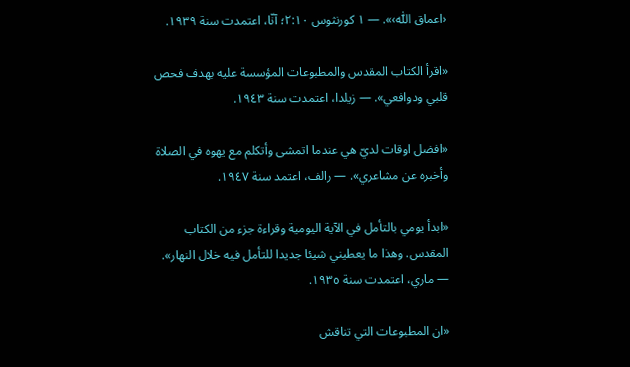‹اعماق اللّٰه›». — ١ كورنثوس ٢:١٠؛ آنّا، اعتمدت سنة ١٩٣٩.

«اقرأ الكتاب المقدس والمطبوعات المؤسسة عليه بهدف فحص قلبي ودوافعي». — زيلدا، اعتمدت سنة ١٩٤٣.

«افضل اوقات لديّ هي عندما اتمشى وأتكلم مع يهوه في الصلاة وأخبره عن مشاعري». — رالف، اعتمد سنة ١٩٤٧.

«ابدأ يومي بالتأمل في الآية اليومية وقراءة جزء من الكتاب المقدس. وهذا ما يعطيني شيئا جديدا للتأمل فيه خلال النهار». — ماري، اعتمدت سنة ١٩٣٥.

«ان المطبوعات التي تناقش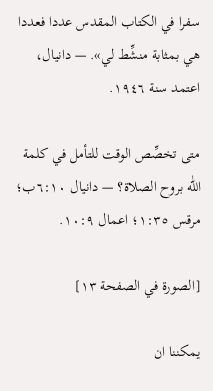سفرا في الكتاب المقدس عددا فعددا هي بمثابة منشِّط لي». — دانيال، اعتمد سنة ١٩٤٦.

متى تخصِّص الوقت للتأمل في كلمة اللّٰه بروح الصلاة؟ — دانيال ٦:١٠ب؛ مرقس ١:٣٥؛ اعمال ١٠:٩.

[الصورة في الصفحة ١٣]

يمكننا ان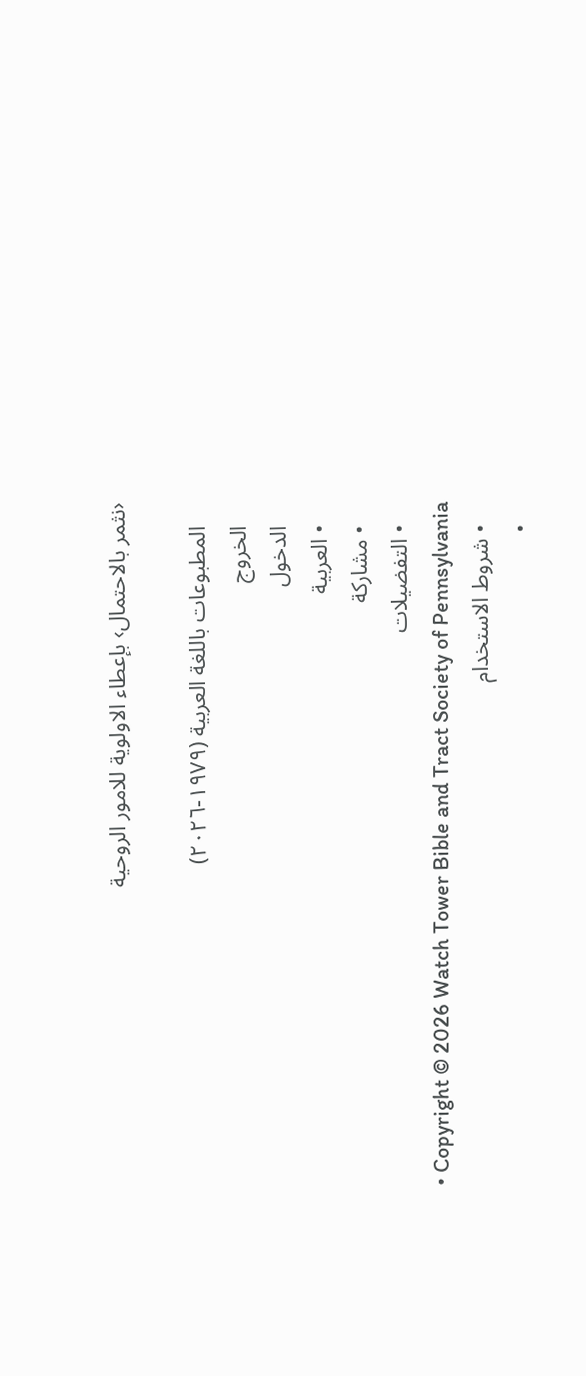‹نثمر بالاحتمال› بإعطاء الاولوية للامور الروحية

    المطبوعات باللغة العربية (١٩٧٩-٢٠٢٦)
    الخروج
    الدخول
    • العربية
    • مشاركة
    • التفضيلات
    • Copyright © 2026 Watch Tower Bible and Tract Society of Pennsylvania
    • شروط الاستخدام
    •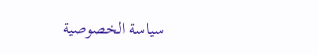سياسة الخصوصية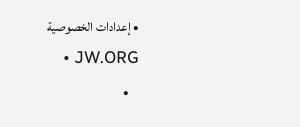• إعدادات الخصوصية
    • JW.ORG
    •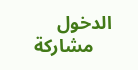الدخول
    مشاركة